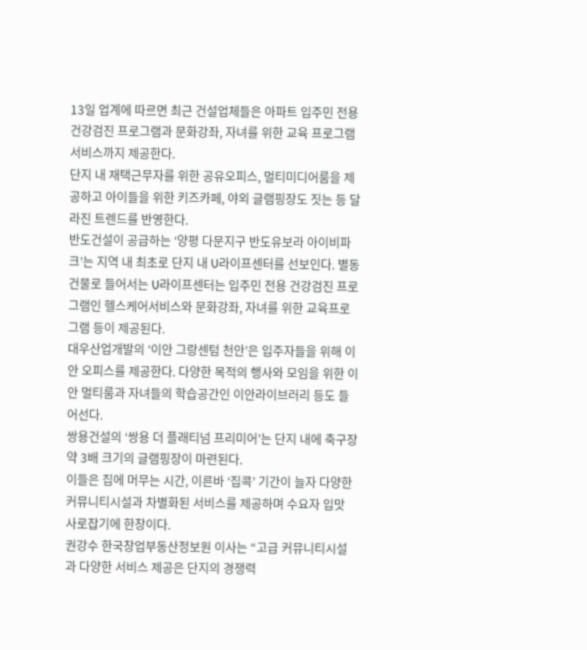13일 업계에 따르면 최근 건설업체들은 아파트 입주민 전용 건강검진 프로그램과 문화강좌, 자녀를 위한 교육 프로그램 서비스까지 제공한다.
단지 내 재택근무자를 위한 공유오피스, 멀티미디어룸을 제공하고 아이들을 위한 키즈카페, 야외 글램핑장도 짓는 등 달라진 트렌드를 반영한다.
반도건설이 공급하는 ‘양평 다문지구 반도유보라 아이비파크’는 지역 내 최초로 단지 내 U라이프센터를 선보인다. 별동건물로 들어서는 U라이프센터는 입주민 전용 건강검진 프로그램인 헬스케어서비스와 문화강좌, 자녀를 위한 교육프로그램 등이 제공된다.
대우산업개발의 ‘이안 그랑센텀 천안’은 입주자들을 위해 이안 오피스를 제공한다. 다양한 목적의 행사와 모임을 위한 이안 멀티룸과 자녀들의 학습공간인 이안라이브러리 등도 들어선다.
쌍용건설의 ‘쌍용 더 플래티넘 프리미어’는 단지 내에 축구장 약 3배 크기의 글램핑장이 마련된다.
이들은 집에 머무는 시간, 이른바 ‘집콕’ 기간이 늘자 다양한 커뮤니티시설과 차별화된 서비스를 제공하며 수요자 입맛 사로잡기에 한창이다.
권강수 한국창업부동산정보원 이사는 “고급 커뮤니티시설과 다양한 서비스 제공은 단지의 경쟁력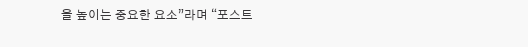을 높이는 중요한 요소”라며 “포스트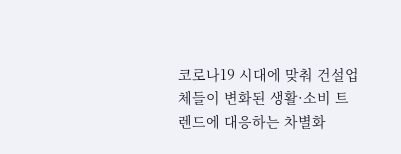코로나19 시대에 맞춰 건설업체들이 변화된 생활·소비 트렌드에 대응하는 차별화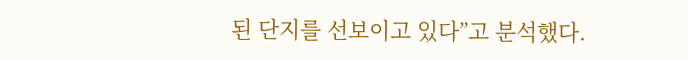된 단지를 선보이고 있다”고 분석했다.